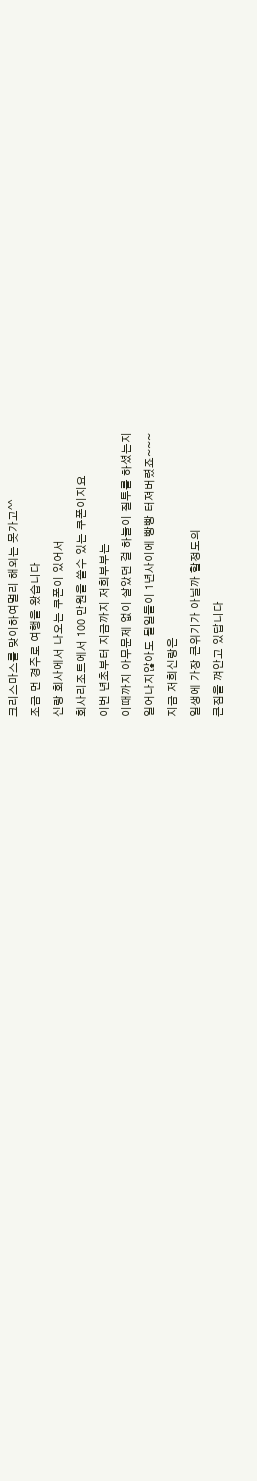크리스마스를 맞이하여멀리 해외는 못가고^^
조금 먼 경주로 여행을 왔습니다
신랑 회사에서 나오는 쿠폰이 있어서
회사리조트에서 100 만원을 쓸수 있는 쿠폰이지요
이번 년초부터 지금까지 저희부부는
이때까지 아무문제 없이 살았던 걸 하늘이 질투를 하셨는지
일어나지않아도 될일들이 1년사이에 빵빵 터져버렸죠~~~
지금 저희신랑은
일생에 가장 큰위기가 아닐까 할정도의
큰짐을 껴안고 있답니다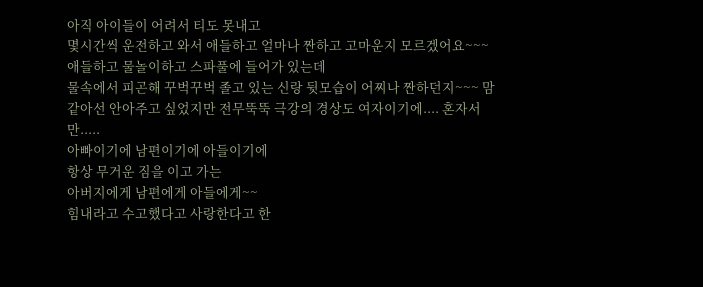아직 아이들이 어려서 티도 못내고
몇시간씩 운전하고 와서 애들하고 얼마나 짠하고 고마운지 모르겠어요~~~
애들하고 물놀이하고 스파풀에 들어가 있는데
물속에서 피곤해 꾸벅꾸벅 졸고 있는 신랑 뒷모습이 어찌나 짠하던지~~~ 맘같아선 안아주고 싶었지만 전무뚝뚝 극강의 경상도 여자이기에.... 혼자서만.....
아빠이기에 남편이기에 아들이기에
항상 무거운 짐을 이고 가는
아버지에게 남편에게 아들에게~~
힘내라고 수고했다고 사랑한다고 한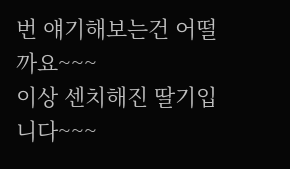번 얘기해보는건 어떨까요~~~
이상 센치해진 딸기입니다~~~